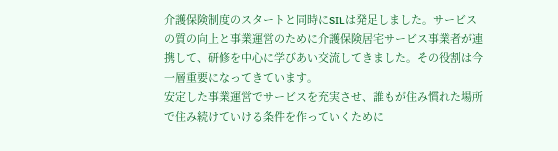介護保険制度のスタートと同時にSILは発足しました。サービスの質の向上と事業運営のために介護保険居宅サービス事業者が連携して、研修を中心に学びあい交流してきました。その役割は今一層重要になってきています。
安定した事業運営でサービスを充実させ、誰もが住み慣れた場所で住み続けていける条件を作っていくために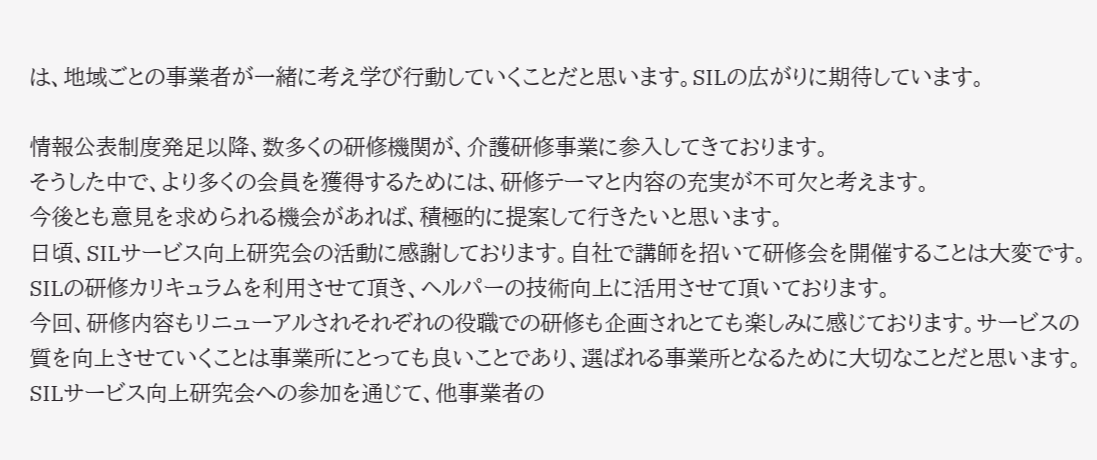は、地域ごとの事業者が一緒に考え学び行動していくことだと思います。SILの広がりに期待しています。

情報公表制度発足以降、数多くの研修機関が、介護研修事業に参入してきております。
そうした中で、より多くの会員を獲得するためには、研修テーマと内容の充実が不可欠と考えます。
今後とも意見を求められる機会があれば、積極的に提案して行きたいと思います。
日頃、SILサービス向上研究会の活動に感謝しております。自社で講師を招いて研修会を開催することは大変です。SILの研修カリキュラムを利用させて頂き、ヘルパーの技術向上に活用させて頂いております。
今回、研修内容もリニューアルされそれぞれの役職での研修も企画されとても楽しみに感じております。サービスの質を向上させていくことは事業所にとっても良いことであり、選ばれる事業所となるために大切なことだと思います。
SILサービス向上研究会への参加を通じて、他事業者の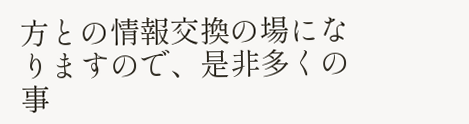方との情報交換の場になりますので、是非多くの事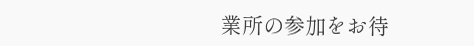業所の参加をお待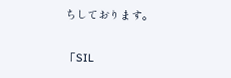ちしております。

「SIL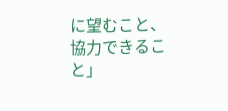に望むこと、協力できること」